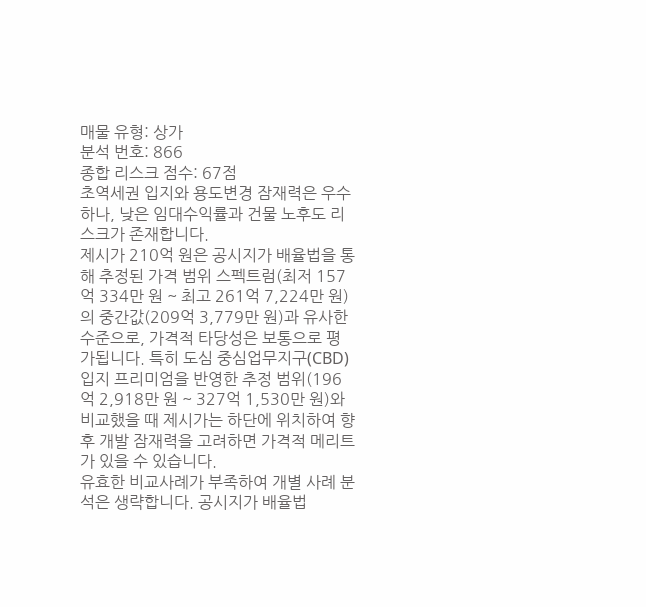매물 유형: 상가
분석 번호: 866
종합 리스크 점수: 67점
초역세권 입지와 용도변경 잠재력은 우수하나, 낮은 임대수익률과 건물 노후도 리스크가 존재합니다.
제시가 210억 원은 공시지가 배율법을 통해 추정된 가격 범위 스펙트럼(최저 157억 334만 원 ~ 최고 261억 7,224만 원)의 중간값(209억 3,779만 원)과 유사한 수준으로, 가격적 타당성은 보통으로 평가됩니다. 특히 도심 중심업무지구(CBD) 입지 프리미엄을 반영한 추정 범위(196억 2,918만 원 ~ 327억 1,530만 원)와 비교했을 때 제시가는 하단에 위치하여 향후 개발 잠재력을 고려하면 가격적 메리트가 있을 수 있습니다.
유효한 비교사례가 부족하여 개별 사례 분석은 생략합니다. 공시지가 배율법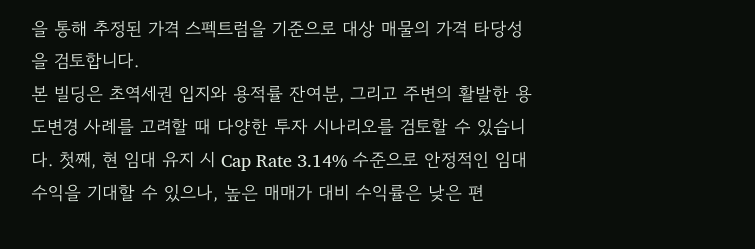을 통해 추정된 가격 스펙트럼을 기준으로 대상 매물의 가격 타당성을 검토합니다.
본 빌딩은 초역세권 입지와 용적률 잔여분, 그리고 주변의 활발한 용도변경 사례를 고려할 때 다양한 투자 시나리오를 검토할 수 있습니다. 첫째, 현 임대 유지 시 Cap Rate 3.14% 수준으로 안정적인 임대수익을 기대할 수 있으나, 높은 매매가 대비 수익률은 낮은 편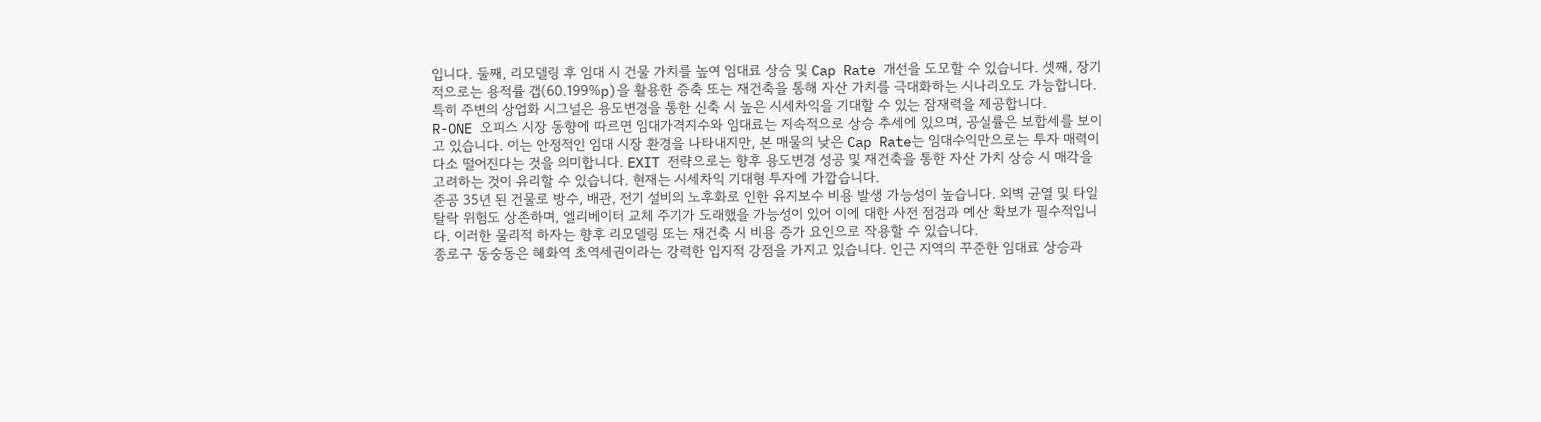입니다. 둘째, 리모델링 후 임대 시 건물 가치를 높여 임대료 상승 및 Cap Rate 개선을 도모할 수 있습니다. 셋째, 장기적으로는 용적률 갭(60.199%p)을 활용한 증축 또는 재건축을 통해 자산 가치를 극대화하는 시나리오도 가능합니다. 특히 주변의 상업화 시그널은 용도변경을 통한 신축 시 높은 시세차익을 기대할 수 있는 잠재력을 제공합니다.
R-ONE 오피스 시장 동향에 따르면 임대가격지수와 임대료는 지속적으로 상승 추세에 있으며, 공실률은 보합세를 보이고 있습니다. 이는 안정적인 임대 시장 환경을 나타내지만, 본 매물의 낮은 Cap Rate는 임대수익만으로는 투자 매력이 다소 떨어진다는 것을 의미합니다. EXIT 전략으로는 향후 용도변경 성공 및 재건축을 통한 자산 가치 상승 시 매각을 고려하는 것이 유리할 수 있습니다. 현재는 시세차익 기대형 투자에 가깝습니다.
준공 35년 된 건물로 방수, 배관, 전기 설비의 노후화로 인한 유지보수 비용 발생 가능성이 높습니다. 외벽 균열 및 타일 탈락 위험도 상존하며, 엘리베이터 교체 주기가 도래했을 가능성이 있어 이에 대한 사전 점검과 예산 확보가 필수적입니다. 이러한 물리적 하자는 향후 리모델링 또는 재건축 시 비용 증가 요인으로 작용할 수 있습니다.
종로구 동숭동은 혜화역 초역세권이라는 강력한 입지적 강점을 가지고 있습니다. 인근 지역의 꾸준한 임대료 상승과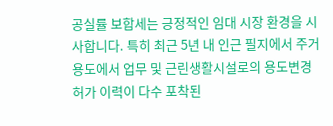공실률 보합세는 긍정적인 임대 시장 환경을 시사합니다. 특히 최근 5년 내 인근 필지에서 주거 용도에서 업무 및 근린생활시설로의 용도변경 허가 이력이 다수 포착된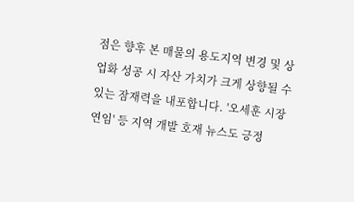점은 향후 본 매물의 용도지역 변경 및 상업화 성공 시 자산 가치가 크게 상향될 수 있는 잠재력을 내포합니다. '오세훈 시장 연임' 등 지역 개발 호재 뉴스도 긍정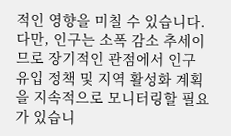적인 영향을 미칠 수 있습니다. 다만, 인구는 소폭 감소 추세이므로 장기적인 관점에서 인구 유입 정책 및 지역 활성화 계획을 지속적으로 모니터링할 필요가 있습니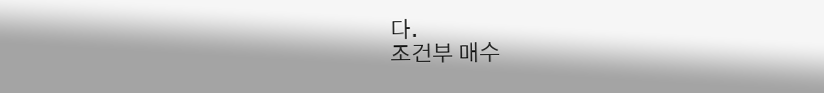다.
조건부 매수